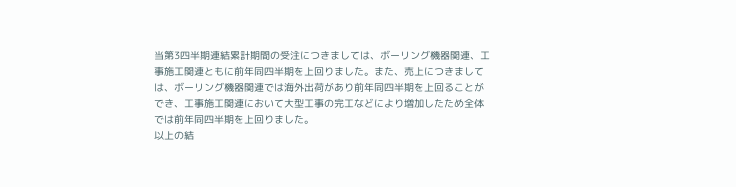当第3四半期連結累計期間の受注につきましては、ボーリング機器関連、工事施工関連ともに前年同四半期を上回りました。また、売上につきましては、ボーリング機器関連では海外出荷があり前年同四半期を上回ることができ、工事施工関連において大型工事の完工などにより増加したため全体では前年同四半期を上回りました。
以上の結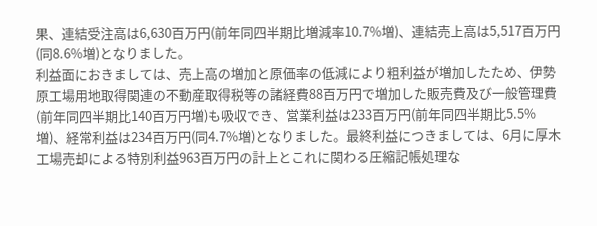果、連結受注高は6,630百万円(前年同四半期比増減率10.7%増)、連結売上高は5,517百万円(同8.6%増)となりました。
利益面におきましては、売上高の増加と原価率の低減により粗利益が増加したため、伊勢原工場用地取得関連の不動産取得税等の諸経費88百万円で増加した販売費及び一般管理費(前年同四半期比140百万円増)も吸収でき、営業利益は233百万円(前年同四半期比5.5%増)、経常利益は234百万円(同4.7%増)となりました。最終利益につきましては、6月に厚木工場売却による特別利益963百万円の計上とこれに関わる圧縮記帳処理な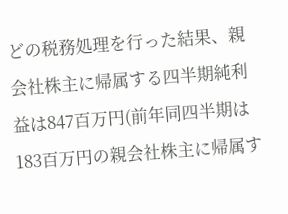どの税務処理を行った結果、親会社株主に帰属する四半期純利益は847百万円(前年同四半期は183百万円の親会社株主に帰属す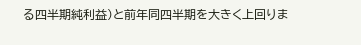る四半期純利益)と前年同四半期を大きく上回りま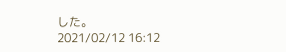した。
2021/02/12 16:12